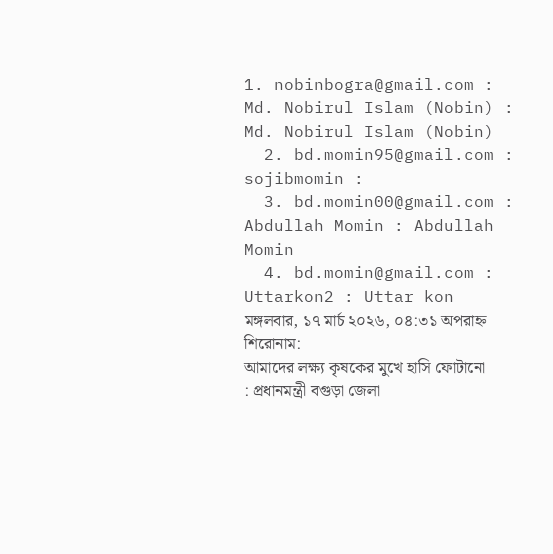1. nobinbogra@gmail.com : Md. Nobirul Islam (Nobin) : Md. Nobirul Islam (Nobin)
  2. bd.momin95@gmail.com : sojibmomin :
  3. bd.momin00@gmail.com : Abdullah Momin : Abdullah Momin
  4. bd.momin@gmail.com : Uttarkon2 : Uttar kon
মঙ্গলবার, ১৭ মার্চ ২০২৬, ০৪:৩১ অপরাহ্ন
শিরোনাম:
আমাদের লক্ষ্য কৃষকের মুখে হাসি ফোটানো : প্রধানমন্ত্রী বগুড়া জেলা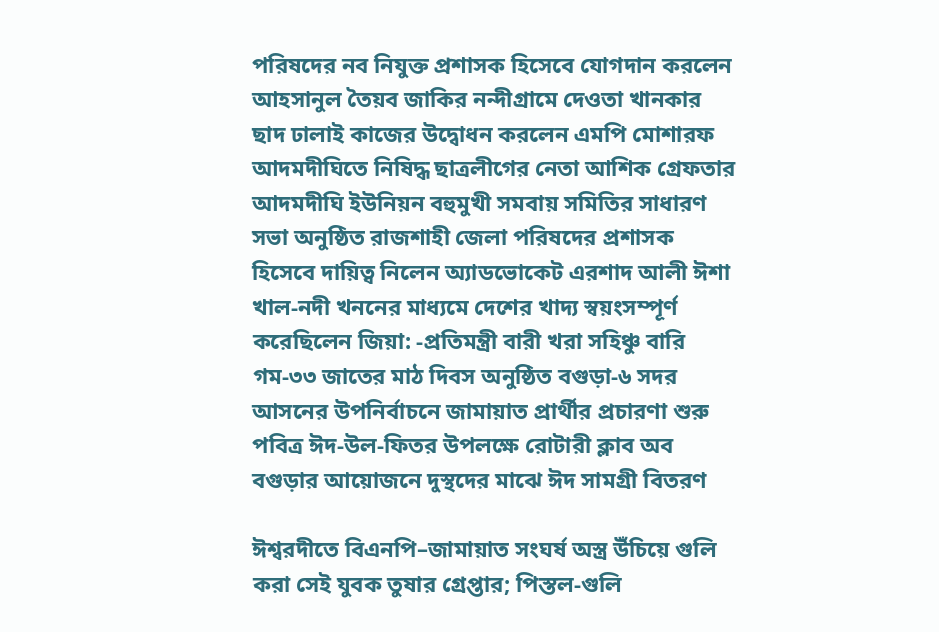পরিষদের নব নিযুক্ত প্রশাসক হিসেবে যোগদান করলেন আহসানুল তৈয়ব জাকির নন্দীগ্রামে দেওতা খানকার ছাদ ঢালাই কাজের উদ্বোধন করলেন এমপি মোশারফ আদমদীঘিতে নিষিদ্ধ ছাত্রলীগের নেতা আশিক গ্রেফতার আদমদীঘি ইউনিয়ন বহুমুখী সমবায় সমিতির সাধারণ সভা অনুষ্ঠিত রাজশাহী জেলা পরিষদের প্রশাসক হিসেবে দায়িত্ব নিলেন অ্যাডভোকেট এরশাদ আলী ঈশা খাল-নদী খননের মাধ্যমে দেশের খাদ্য স্বয়ংসম্পূর্ণ করেছিলেন জিয়া: -প্রতিমন্ত্রী বারী খরা সহিঞ্চু বারি গম-৩৩ জাতের মাঠ দিবস অনুষ্ঠিত বগুড়া-৬ সদর আসনের উপনির্বাচনে জামায়াত প্রার্থীর প্রচারণা শুরু পবিত্র ঈদ-উল-ফিতর উপলক্ষে রোটারী ক্লাব অব বগুড়ার আয়োজনে দুস্থদের মাঝে ঈদ সামগ্রী বিতরণ

ঈশ্বরদীতে বিএনপি–জামায়াত সংঘর্ষ অস্ত্র উঁচিয়ে গুলি করা সেই যুবক তুষার গ্রেপ্তার; পিস্তল-গুলি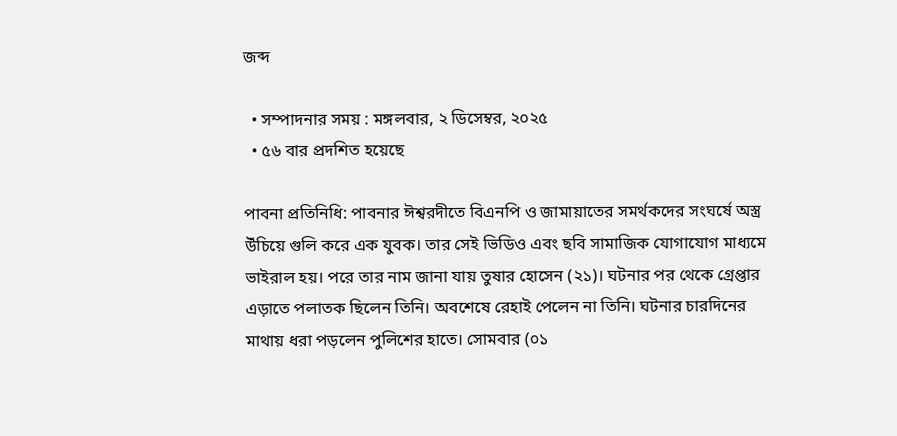জব্দ

  • সম্পাদনার সময় : মঙ্গলবার, ২ ডিসেম্বর, ২০২৫
  • ৫৬ বার প্রদশিত হয়েছে

পাবনা প্রতিনিধি: পাবনার ঈশ্বরদীতে বিএনপি ও জামায়াতের সমর্থকদের সংঘর্ষে অস্ত্র উঁচিয়ে গুলি করে এক যুবক। তার সেই ভিডিও এবং ছবি সামাজিক যোগাযোগ মাধ্যমে ভাইরাল হয়। পরে তার নাম জানা যায় তুষার হোসেন (২১)। ঘটনার পর থেকে গ্রেপ্তার এড়াতে পলাতক ছিলেন তিনি। অবশেষে রেহাই পেলেন না তিনি। ঘটনার চারদিনের মাথায় ধরা পড়লেন পুলিশের হাতে। সোমবার (০১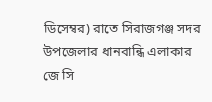ডিসেম্বর) রাতে সিরাজগঞ্জ সদর উপজেলার ধানবান্ধি এলাকার জে সি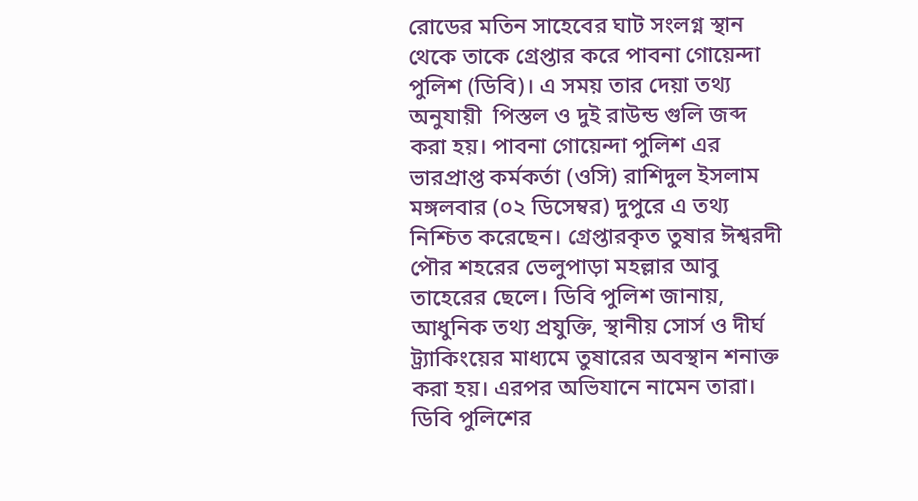রোডের মতিন সাহেবের ঘাট সংলগ্ন স্থান থেকে তাকে গ্রেপ্তার করে পাবনা গোয়েন্দা পুলিশ (ডিবি)। এ সময় তার দেয়া তথ্য অনুযায়ী  পিস্তল ও দুই রাউন্ড গুলি জব্দ করা হয়। পাবনা গোয়েন্দা পুলিশ এর ভারপ্রাপ্ত কর্মকর্তা (ওসি) রাশিদুল ইসলাম মঙ্গলবার (০২ ডিসেম্বর) দুপুরে এ তথ্য নিশ্চিত করেছেন। গ্রেপ্তারকৃত তুষার ঈশ্বরদী পৌর শহরের ভেলুপাড়া মহল্লার আবু তাহেরের ছেলে। ডিবি পুলিশ জানায়, আধুনিক তথ্য প্রযুক্তি, স্থানীয় সোর্স ও দীর্ঘ ট্র্যাকিংয়ের মাধ্যমে তুষারের অবস্থান শনাক্ত করা হয়। এরপর অভিযানে নামেন তারা। ডিবি পুলিশের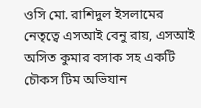ওসি মো. রাশিদুল ইসলামের নেতৃত্বে এসআই বেনু রায়, এসআই অসিত কুমার বসাক সহ একটি চৌকস টিম অভিযান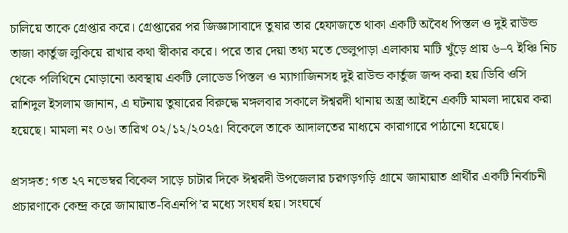চালিয়ে তাকে গ্রেপ্তার করে। গ্রেপ্তারের পর জিজ্ঞাসাবাদে তুষার তার হেফাজতে থাকা একটি অবৈধ পিস্তল ও দুই রাউন্ড তাজা কার্তুজ লুকিয়ে রাখার কথা স্বীকার করে। পরে তার দেয়া তথ্য মতে ভেলুপাড়া এলাকায় মাটি খুঁড়ে প্রায় ৬–৭ ইঞ্চি নিচ থেকে পলিথিনে মোড়ানো অবস্থায় একটি লোডেড পিস্তল ও ম্যাগাজিনসহ দুই রাউন্ড কার্তুজ জব্দ করা হয়।ডিবি ওসি রাশিদুল ইসলাম জানান, এ ঘটনায় তুষারের বিরুদ্ধে মঙ্গলবার সকালে ঈশ্বরদী থানায় অস্ত্র আইনে একটি মামলা দায়ের করা হয়েছে। মামলা নং ০৬। তারিখ ০২/১২/২০২৫। বিকেলে তাকে আদালতের মাধ্যমে কারাগারে পাঠানো হয়েছে।

প্রসঙ্গত: গত ২৭ নভেম্বর বিকেল সাড়ে চাটার দিকে ঈশ্বরদী উপজেলার চরগড়গড়ি গ্রামে জামায়াত প্রার্থীর একটি নির্বাচনী প্রচারণাকে কেন্দ্র করে জামায়াত-বিএনপি’র মধ্যে সংঘর্ষ হয়। সংঘর্ষে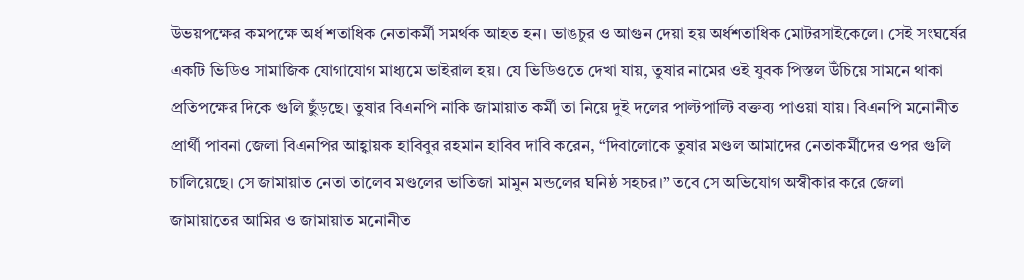উভয়পক্ষের কমপক্ষে অর্ধ শতাধিক নেতাকর্মী সমর্থক আহত হন। ভাঙচুর ও আগুন দেয়া হয় অর্ধশতাধিক মোটরসাইকেলে। সেই সংঘর্ষের একটি ভিডিও সামাজিক যোগাযোগ মাধ্যমে ভাইরাল হয়। যে ভিডিওতে দেখা যায়, তুষার নামের ওই যুবক পিস্তল উঁচিয়ে সামনে থাকা প্রতিপক্ষের দিকে গুলি ছুঁড়ছে। তুষার বিএনপি নাকি জামায়াত কর্মী তা নিয়ে দুই দলের পাল্টপাল্টি বক্তব্য পাওয়া যায়। বিএনপি মনোনীত প্রার্থী পাবনা জেলা বিএনপির আহ্বায়ক হাবিবুর রহমান হাবিব দাবি করেন, “দিবালোকে তুষার মণ্ডল আমাদের নেতাকর্মীদের ওপর গুলি চালিয়েছে। সে জামায়াত নেতা তালেব মণ্ডলের ভাতিজা মামুন মন্ডলের ঘনিষ্ঠ সহচর।” তবে সে অভিযোগ অস্বীকার করে জেলা জামায়াতের আমির ও জামায়াত মনোনীত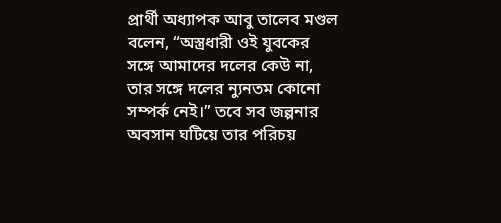প্রার্থী অধ্যাপক আবু তালেব মণ্ডল বলেন, “অস্ত্রধারী ওই যুবকের সঙ্গে আমাদের দলের কেউ না, তার সঙ্গে দলের ন্যুনতম কোনো সম্পর্ক নেই।” তবে সব জল্পনার অবসান ঘটিয়ে তার পরিচয়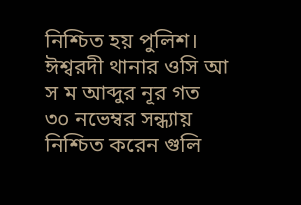নিশ্চিত হয় পুলিশ। ঈশ্বরদী থানার ওসি আ স ম আব্দুর নূর গত ৩০ নভেম্বর সন্ধ্যায় নিশ্চিত করেন গুলি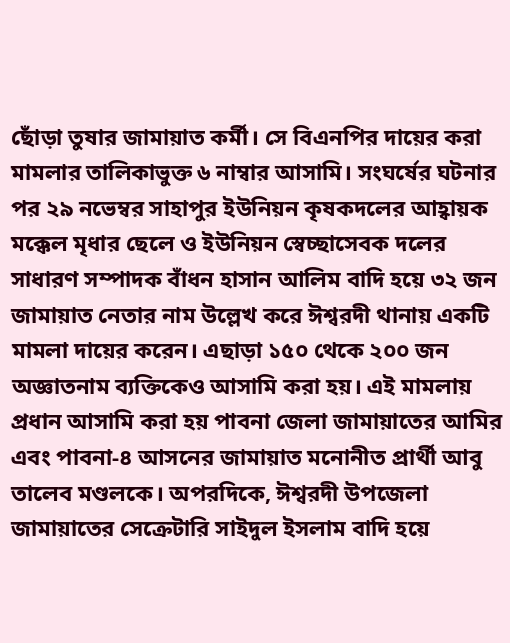ছোঁড়া তুষার জামায়াত কর্মী। সে বিএনপির দায়ের করা মামলার তালিকাভুক্ত ৬ নাম্বার আসামি। সংঘর্ষের ঘটনার পর ২৯ নভেম্বর সাহাপুর ইউনিয়ন কৃষকদলের আহ্বায়ক মক্কেল মৃধার ছেলে ও ইউনিয়ন স্বেচ্ছাসেবক দলের সাধারণ সম্পাদক বাঁধন হাসান আলিম বাদি হয়ে ৩২ জন জামায়াত নেতার নাম উল্লেখ করে ঈশ্বরদী থানায় একটি মামলা দায়ের করেন। এছাড়া ১৫০ থেকে ২০০ জন অজ্ঞাতনাম ব্যক্তিকেও আসামি করা হয়। এই মামলায় প্রধান আসামি করা হয় পাবনা জেলা জামায়াতের আমির এবং পাবনা-৪ আসনের জামায়াত মনোনীত প্রার্থী আবু তালেব মণ্ডলকে। অপরদিকে, ঈশ্বরদী উপজেলা জামায়াতের সেক্রেটারি সাইদুল ইসলাম বাদি হয়ে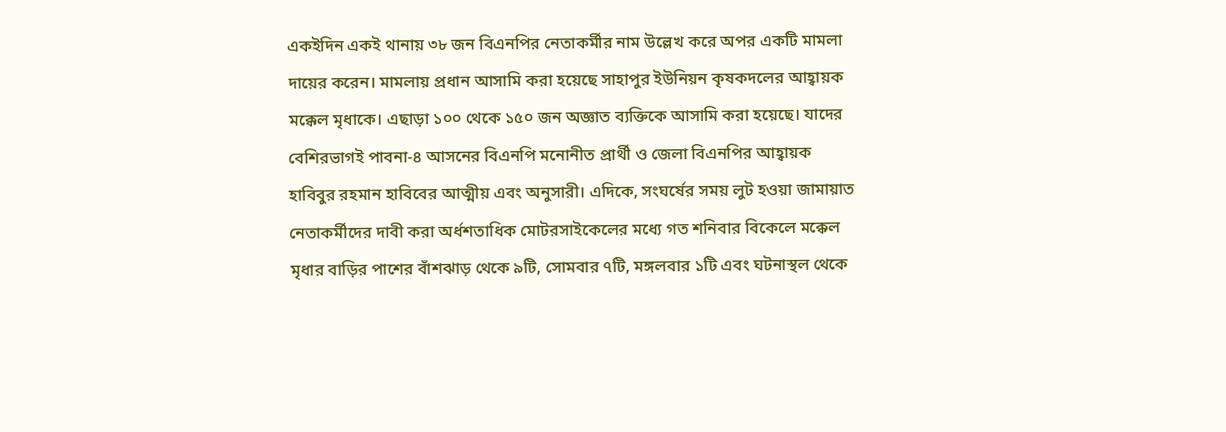একইদিন একই থানায় ৩৮ জন বিএনপির নেতাকর্মীর নাম উল্লেখ করে অপর একটি মামলা দায়ের করেন। মামলায় প্রধান আসামি করা হয়েছে সাহাপুর ইউনিয়ন কৃষকদলের আহ্বায়ক মক্কেল মৃধাকে। এছাড়া ১০০ থেকে ১৫০ জন অজ্ঞাত ব্যক্তিকে আসামি করা হয়েছে। যাদের বেশিরভাগই পাবনা-৪ আসনের বিএনপি মনোনীত প্রার্থী ও জেলা বিএনপির আহ্বায়ক হাবিবুর রহমান হাবিবের আত্মীয় এবং অনুসারী। এদিকে, সংঘর্ষের সময় লুট হওয়া জামায়াত নেতাকর্মীদের দাবী করা অর্ধশতাধিক মোটরসাইকেলের মধ্যে গত শনিবার বিকেলে মক্কেল মৃধার বাড়ির পাশের বাঁশঝাড় থেকে ৯টি, সোমবার ৭টি, মঙ্গলবার ১টি এবং ঘটনাস্থল থেকে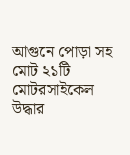আগুনে পোড়া সহ মোট ২১টি মোটরসাইকেল উদ্ধার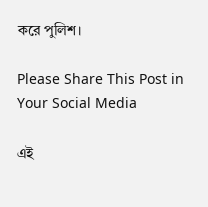করে পুলিশ।

Please Share This Post in Your Social Media

এই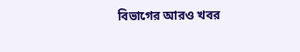বিভাগের আরও খবর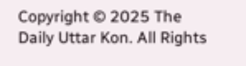Copyright © 2025 The Daily Uttar Kon. All Rights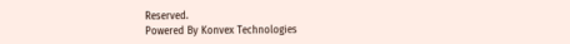Reserved.
Powered By Konvex Technologies